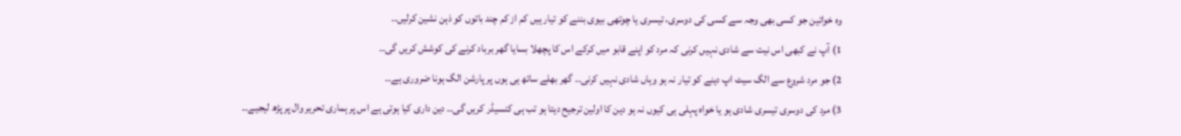وہ خواتین جو کسی بھی وجہ سے کسی کی دوسری، تیسری یا چوتھی بیوی بننے کو تیار ہیں کم از کم چند باتوں کو ذہن نشین کرلیں۔۔
1) آپ نے کبھی اس نیت سے شادی نہیں کرنی کہ مرد کو اپنے قابو میں کرکے اس کا پچھلا بسایا گھر برباد کرنے کی کوشش کریں گی۔۔
2) جو مرد شروع سے الگ سیٹ اپ دینے کو تیار نہ ہو وہاں شادی نہیں کرنی۔۔ گھر بھلے ساتھ ہی ہوں پر پارشن الگ ہونا ضروری ہے۔۔
3) مرد کی دوسری تیسری شادی ہو یا خواہ پہلی ہی کیوں نہ ہو دین کا اولین ترجیح دیتا ہو تب ہی کنسیڈر کریں گی۔۔ دین داری کیا ہوتی ہے اس پر ہماری تحریر وال پر پڑھ لیجیے۔۔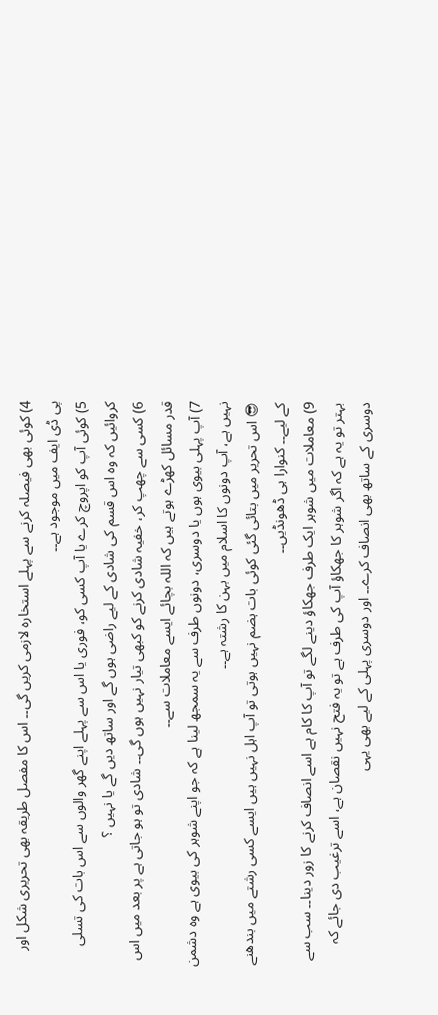4) کوئی بھی فیصلہ کرنے سے پہلے استخارہ لازمی کریں گی۔۔ اس کا مفصل طریقہ بھی تحریری شکل اور پی ڈی ایف میں موجود ہے۔۔
5) کوئی آپ کو اپروچ کرے یا آپ کسی کو، فوری یا اس سے پہلے اپنے گھر والوں سے اس بات کی تسلی کروائیں کہ وہ اس قسم کی شادی کے لیے راضی ہوں گے اور ساتھ دیں گے یا نہیں ؟
6) کسی سے چھپ کر، خفیہ شادی کرنے کو کبھی تیار نہیں ہوں گی۔۔ شادی تو ہو جاتی ہے پر بعد میں اس قدر مسائل کھڑے ہوتے ہیں کہ اللہ بچائے ایسے معاملات سے۔۔
7) آپ پہلی بیوی ہوں یا دوسری، دونوں طرف سے یہ سمجھ لینا ہے کہ جو اپنے شوہر کی بیوی ہے وہ دشمن نہیں ہے، آپ دونوں کا اسلام میں بہن کا رشتہ ہے۔۔
😎 اس تحریر میں بتائی گئی کوئی بات ہضم نہیں ہوتی تو آپ اہل نہیں ہیں ایسے کسی رشتے میں بندھنے کے لیے۔۔ کنوارا ہی ڈھونڈیں۔۔
9) معاملات میں شوہر ایک طرف جھکاؤ دینے لگے تو آپ کا کام ہے اسے انصاف کرنے کا زور دینا۔۔ سب سے بہتر تو یہ ہے کہ اگر شوہر کا جھکاؤ آپ کی طرف ہے تو یہ فتح نہیں نقصان ہے، اسے ترغیب دی جائے کہ دوسری کے ساتھ بھی انصاف کرے۔۔ اور دوسری پہلی کے لیے بھی یہی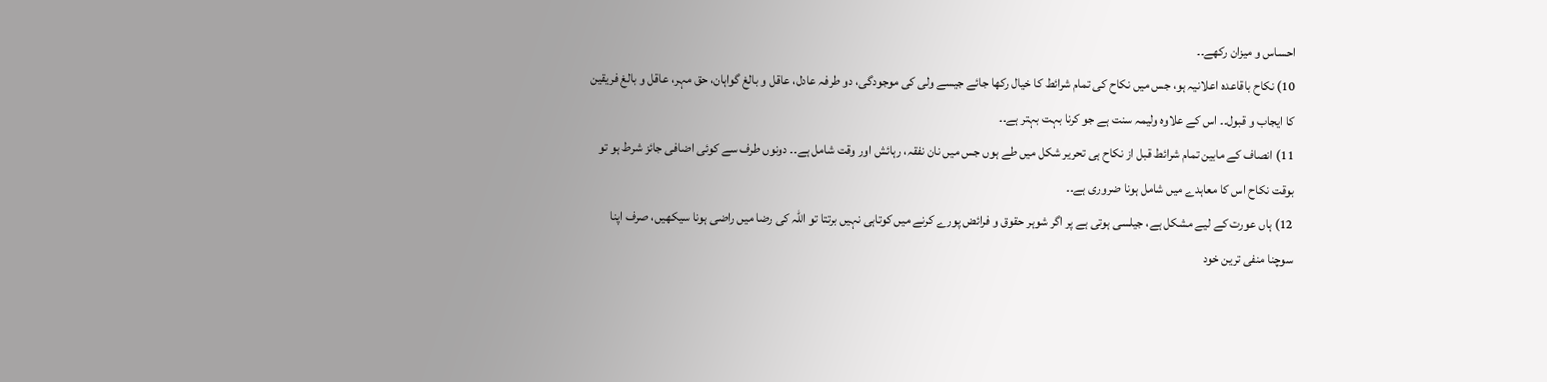احساس و میزان رکھے۔۔
10) نکاح باقاعدہ اعلانیہ ہو، جس میں نکاح کی تمام شرائط کا خیال رکھا جائے جیسے ولی کی موجودگی، دو طرفہ عادل، عاقل و بالغ گواہان، حق مہر، عاقل و بالغ فریقین کا ایجاب و قبول۔۔ اس کے علاوہ ولیمہ سنت ہے جو کرنا بہت بہتر ہے۔۔
11) انصاف کے مابین تمام شرائط قبل از نکاح ہی تحریر شکل میں طے ہوں جس میں نان نفقہ، رہائش اور وقت شامل ہے۔۔ دونوں طرف سے کوئی اضافی جائز شرط ہو تو بوقت نکاح اس کا معاہدے میں شامل ہونا ضروری ہے۔۔
12) ہاں عورت کے لیے مشکل ہے، جیلسی ہوتی ہے پر اگر شوہر حقوق و فرائض پورے کرنے میں کوتاہی نہیں برتتا تو اللہ کی رضا میں راضی ہونا سیکھیں، صرف اپنا سوچنا منفی ترین خود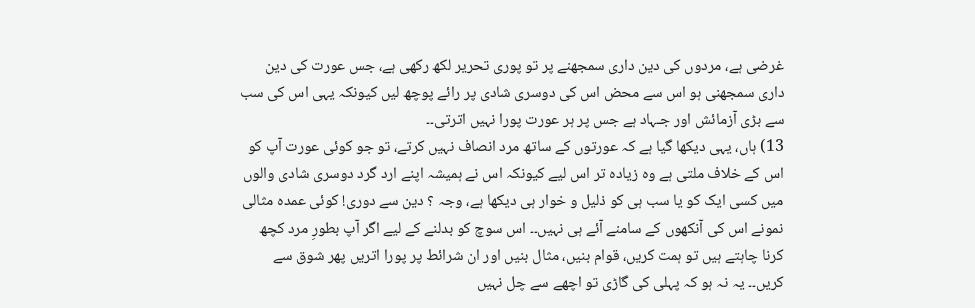غرضی ہے، مردوں کی دین داری سمجھنے پر تو پوری تحریر لکھ رکھی ہے، جس عورت کی دین داری سمجھنی ہو اس سے محض اس کی دوسری شادی پر رائے پوچھ لیں کیونکہ یہی اس کی سب سے بڑی آزمائش اور جـہاد ہے جس پر ہر عورت پورا نہیں اترتی۔۔
13) ہاں، یہی دیکھا گیا ہے کہ عورتوں کے ساتھ مرد انصاف نہیں کرتے، تو جو کوئی عورت آپ کو اس کے خلاف ملتی ہے وہ زیادہ تر اس لیے کیونکہ اس نے ہمیشہ اپنے ارد گرد دوسری شادی والوں میں کسی ایک کو یا سب ہی کو ذلیل و خوار ہی دیکھا ہے، وجہ ؟ دین سے دوری! کوئی عمدہ مثالی نمونے اس کی آنکھوں کے سامنے آئے ہی نہیں۔۔ اس سوچ کو بدلنے کے لیے اگر آپ بطورِ مرد کچھ کرنا چاہتے ہیں تو ہمت کریں، قوام بنیں، مثال بنیں اور ان شرائط پر پورا اتریں پھر شوق سے کریں۔۔ یہ نہ ہو کہ پہلی کی گاڑی تو اچھے سے چل نہیں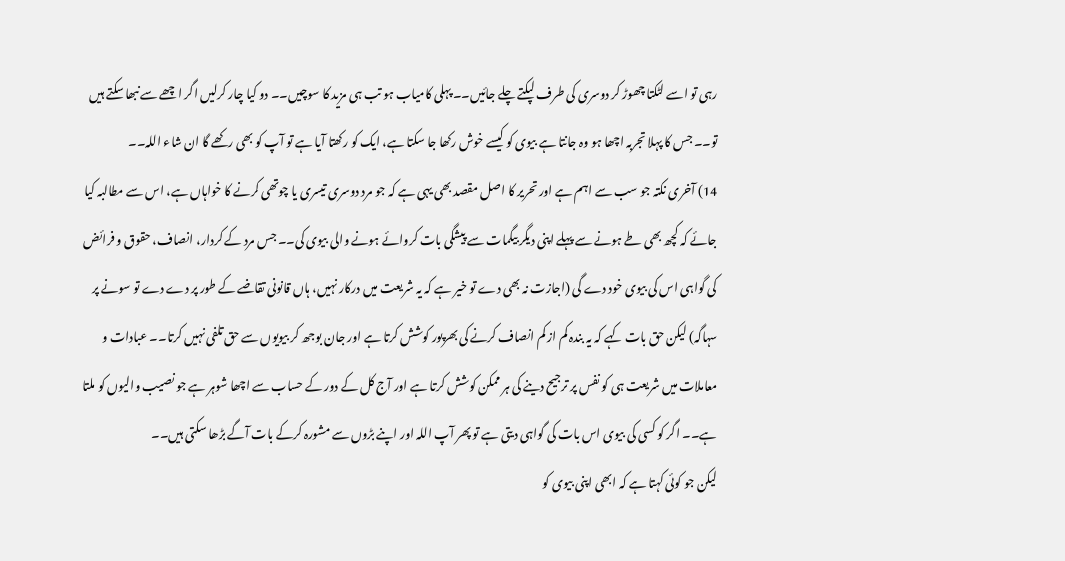رہی تو اسے لٹکتا چھوڑ کر دوسری کی طرف لپکتے چلے جائیں۔۔ پہلی کامیاب ہو تب ہی مزید کا سوچیں۔۔ دو کیا چار کرلیں اگر اچھے سے نبھا سکتے ہیں تو۔۔ جس کا پہلا تجربہ اچھا ہو وہ جانتا ہے بیوی کو کیسے خوش رکھا جا سکتا ہے، ایک کو رکھتا آیا ہے تو آپ کو بھی رکھے گا ان شاء اللہ۔۔
14) آخری نکتہ جو سب سے اہم ہے اور تحریر کا اصل مقصد بھی یہی ہے کہ جو مرد دوسری تیسری یا چوتھی کرنے کا خواہاں ہے، اس سے مطالبہ کیا جائے کہ کچھ بھی طے ہونے سے پہلے اپنی دیگر بیگمات سے پیشگی بات کروائے ہونے والی بیوی کی۔۔ جس مرد کے کردار، انصاف، حقوق و فرائض کی گواہی اس کی بیوی خود دے گی (اجازت نہ بھی دے تو خیر ہے کہ یہ شریعت میں درکار نہیں، ہاں قانونی تقاضے کے طور پر دے دے تو سونے پر سہاگہ) لیکن حق بات کہے کہ یہ بندہ کم از کم انصاف کرنے کی بھرپور کوشش کرتا ہے اور جان بوجھ کر بیویوں سے حق تلفی نہیں کرتا۔۔ عبادات و معاملات میں شریعت ہی کو نفس پر ترجیح دینے کی ہر ممکن کوشش کرتا ہے اور آج کل کے دور کے حساب سے اچھا شوہر ہے جو نصیب والیوں کو ملتا ہے۔۔ اگر کو کسی کی بیوی اس بات کی گواہی دیتی ہے تو پھر آپ اللہ اور اپنے بڑوں سے مشورہ کرکے بات آگے بڑھا سکتی ہیں۔۔
لیکن جو کوئی کہتا ہے کہ ابھی اپنی بیوی کو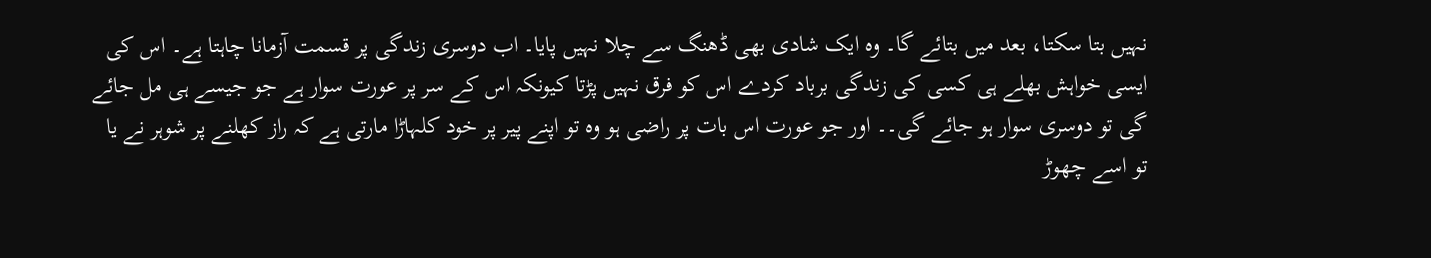نہیں بتا سکتا، بعد میں بتائے گا۔ وہ ایک شادی بھی ڈھنگ سے چلا نہیں پایا۔ اب دوسری زندگی پر قسمت آزمانا چاہتا ہے۔ اس کی ایسی خواہش بھلے ہی کسی کی زندگی برباد کردے اس کو فرق نہیں پڑتا کیونکہ اس کے سر پر عورت سوار ہے جو جیسے ہی مل جائے گی تو دوسری سوار ہو جائے گی۔۔ اور جو عورت اس بات پر راضی ہو وہ تو اپنے پیر پر خود کلہاڑا مارتی ہے کہ راز کھلنے پر شوہر نے یا تو اسے چھوڑ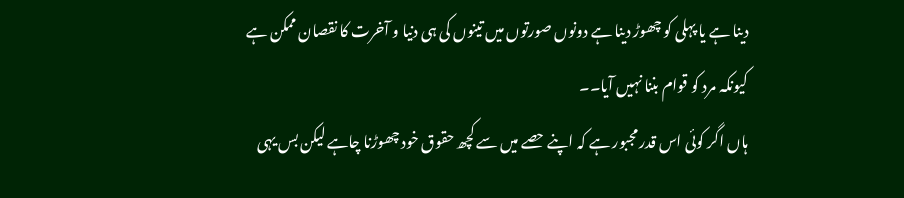دینا ہے یا پہلی کو چھوڑ دینا ہے دونوں صورتوں میں تینوں کی ہی دنیا و آخرت کا نقصان ممکن ہے کیونکہ مرد کو قوام بننا نہیں آیا۔۔
ہاں اگر کوئی اس قدر مجبور ہے کہ اپنے حصے میں سے کچھ حقوق خود چھوڑنا چاہے لیکن بس یہی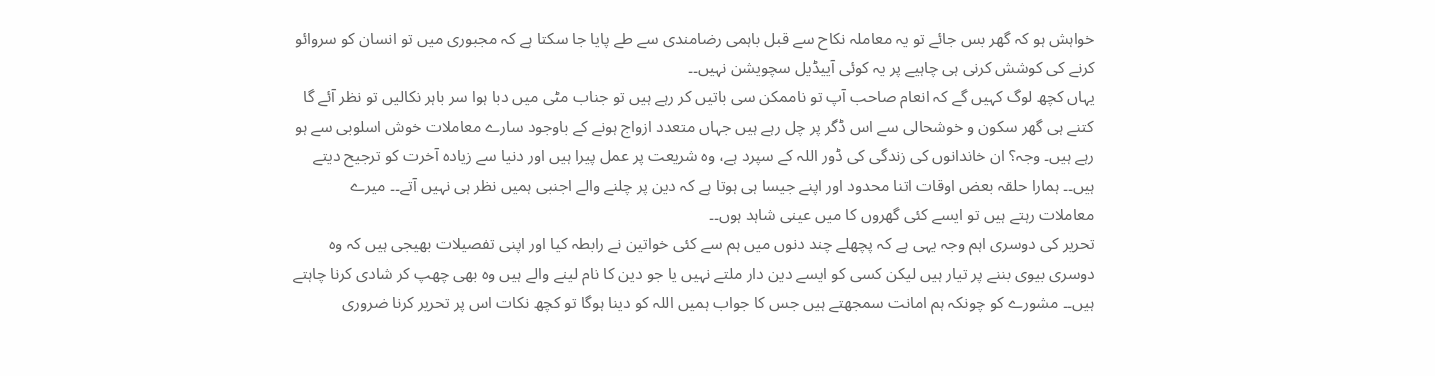خواہش ہو کہ گھر بس جائے تو یہ معاملہ نکاح سے قبل باہمی رضامندی سے طے پایا جا سکتا ہے کہ مجبوری میں تو انسان کو سروائو کرنے کی کوشش کرنی ہی چاہیے پر یہ کوئی آییڈیل سچویشن نہیں۔۔
یہاں کچھ لوگ کہیں گے کہ انعام صاحب آپ تو ناممکن سی باتیں کر رہے ہیں تو جناب مٹی میں دبا ہوا سر باہر نکالیں تو نظر آئے گا کتنے ہی گھر سکون و خوشحالی سے اس ڈگر پر چل رہے ہیں جہاں متعدد ازواج ہونے کے باوجود سارے معاملات خوش اسلوبی سے ہو رہے ہیں۔ وجہ؟ ان خاندانوں کی زندگی کی ڈور اللہ کے سپرد ہے، وہ شریعت پر عمل پیرا ہیں اور دنیا سے زیادہ آخرت کو ترجیح دیتے ہیں۔۔ ہمارا حلقہ بعض اوقات اتنا محدود اور اپنے جیسا ہی ہوتا ہے کہ دین پر چلنے والے اجنبی ہمیں نظر ہی نہیں آتے۔۔ میرے معاملات رہتے ہیں تو ایسے کئی گھروں کا میں عینی شاہد ہوں۔۔
تحریر کی دوسری اہم وجہ یہی ہے کہ پچھلے چند دنوں میں ہم سے کئی خواتین نے رابطہ کیا اور اپنی تفصیلات بھیجی ہیں کہ وہ دوسری بیوی بننے پر تیار ہیں لیکن کسی کو ایسے دین دار ملتے نہیں یا جو دین کا نام لینے والے ہیں وہ بھی چھپ کر شادی کرنا چاہتے ہیں۔۔ مشورے کو چونکہ ہم امانت سمجھتے ہیں جس کا جواب ہمیں اللہ کو دینا ہوگا تو کچھ نکات اس پر تحریر کرنا ضروری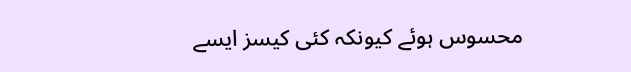محسوس ہوئے کیونکہ کئی کیسز ایسے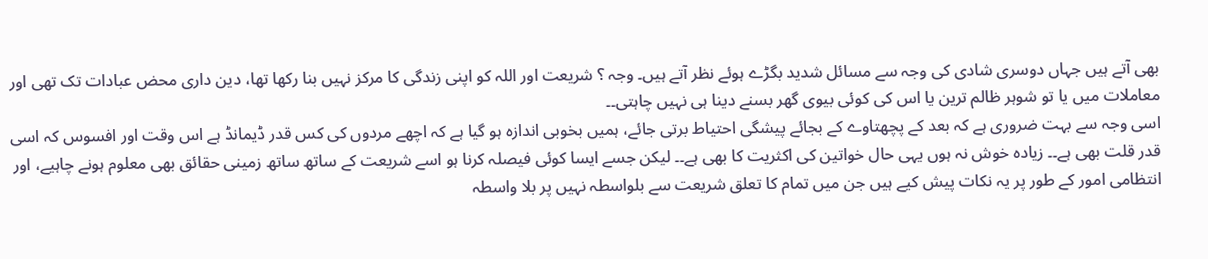بھی آتے ہیں جہاں دوسری شادی کی وجہ سے مسائل شدید بگڑے ہوئے نظر آتے ہیں۔ وجہ ؟ شریعت اور اللہ کو اپنی زندگی کا مرکز نہیں بنا رکھا تھا، دین داری محض عبادات تک تھی اور معاملات میں یا تو شوہر ظالم ترین یا اس کی کوئی بیوی گھر بسنے دینا ہی نہیں چاہتی۔۔
اسی وجہ سے بہت ضروری ہے کہ بعد کے پچھتاوے کے بجائے پیشگی احتیاط برتی جائے، ہمیں بخوبی اندازہ ہو گیا ہے کہ اچھے مردوں کی کس قدر ڈیمانڈ ہے اس وقت اور افسوس کہ اسی قدر قلت بھی ہے۔۔ زیادہ خوش نہ ہوں یہی حال خواتین کی اکثریت کا بھی ہے۔۔ لیکن جسے ایسا کوئی فیصلہ کرنا ہو اسے شریعت کے ساتھ ساتھ زمینی حقائق بھی معلوم ہونے چاہیے، اور انتظامی امور کے طور پر یہ نکات پیش کیے ہیں جن میں تمام کا تعلق شریعت سے بلواسطہ نہیں پر بلا واسطہ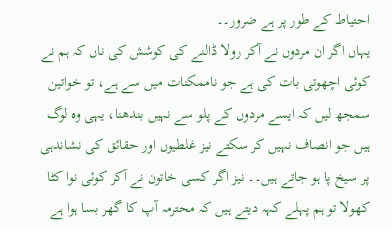احتیاط کے طور پر ہے ضرور۔۔
یہاں اگر ان مردوں نے آکر رولا ڈالنے کی کوشش کی ناں کہ ہم نے کوئی اچھوتی بات کی ہے جو ناممکنات میں سے ہے، تو خواتین سمجھ لیں کہ ایسے مردوں کے پلو سے نہیں بندھنا، یہی وہ لوگ ہیں جو انصاف نہیں کر سکتے نیز غلطیوں اور حقائق کی نشاندہی پر سیخ پا ہو جاتے ہیں۔۔ نیز اگر کسی خاتون نے آکر کوئی نوا کٹا کھولا تو ہم پہلے کہہ دیتے ہیں کہ محترمہ آپ کا گھر بسا ہوا ہے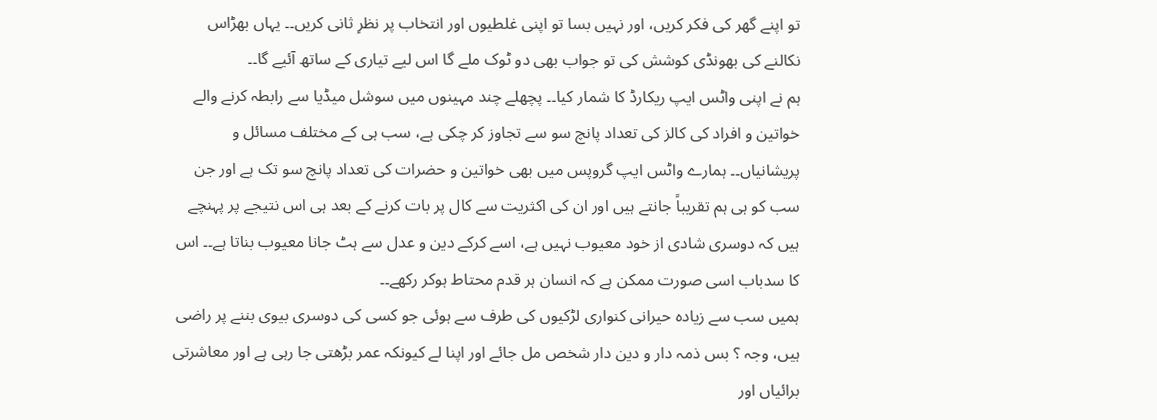تو اپنے گھر کی فکر کریں، اور نہیں بسا تو اپنی غلطیوں اور انتخاب پر نظرِ ثانی کریں۔۔ یہاں بھڑاس نکالنے کی بھونڈی کوشش کی تو جواب بھی دو ٹوک ملے گا اس لیے تیاری کے ساتھ آئیے گا۔۔
ہم نے اپنی واٹس ایپ ریکارڈ کا شمار کیا۔۔ پچھلے چند مہینوں میں سوشل میڈیا سے رابطہ کرنے والے خواتین و افراد کی کالز کی تعداد پانچ سو سے تجاوز کر چکی ہے، سب ہی کے مختلف مسائل و پریشانیاں۔۔ ہمارے واٹس ایپ گروپس میں بھی خواتین و حضرات کی تعداد پانچ سو تک ہے اور جن سب کو ہی ہم تقریباً جانتے ہیں اور ان کی اکثریت سے کال پر بات کرنے کے بعد ہی اس نتیجے پر پہنچے ہیں کہ دوسری شادی از خود معیوب نہیں ہے، اسے کرکے دین و عدل سے ہٹ جانا معیوب بناتا ہے۔۔ اس کا سدباب اسی صورت ممکن ہے کہ انسان ہر قدم محتاط ہوکر رکھے۔۔
ہمیں سب سے زیادہ حیرانی کنواری لڑکیوں کی طرف سے ہوئی جو کسی کی دوسری بیوی بننے پر راضی ہیں، وجہ ؟ بس ذمہ دار و دین دار شخص مل جائے اور اپنا لے کیونکہ عمر بڑھتی جا رہی ہے اور معاشرتی برائیاں اور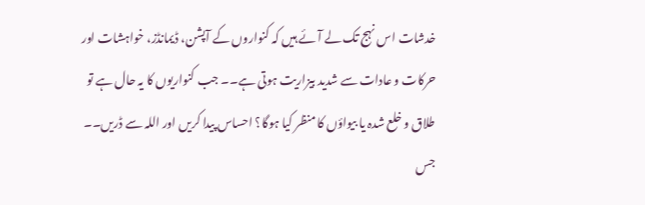خدشات اس نہج تک لے آئے ہیں کہ کنواروں کے آپشن، ڈیمانڈز، خواہشات اور حرکات و عادات سے شدید بیزاریت ہوتی ہے۔۔ جب کنواریوں کا یہ حال ہے تو طلاق و خلع شدہ یا بیواؤں کا منظر کیا ہوگا؟ احساس پیدا کریں اور اللہ سے ڈریں۔۔
جس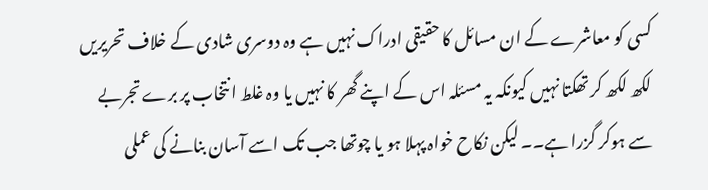کسی کو معاشرے کے ان مسائل کا حقیقی ادراک نہیں ہے وہ دوسری شادی کے خلاف تحریریں لکھ لکھ کر تھکتا نہیں کیونکہ یہ مسئلہ اس کے اپنے گھر کا نہیں یا وہ غلط انتخاب پر برے تجربے سے ہوکر گزرا ہے۔۔ لیکن نکاح خواہ پہلا ہو یا چوتھا جب تک اسے آسان بنانے کی عملی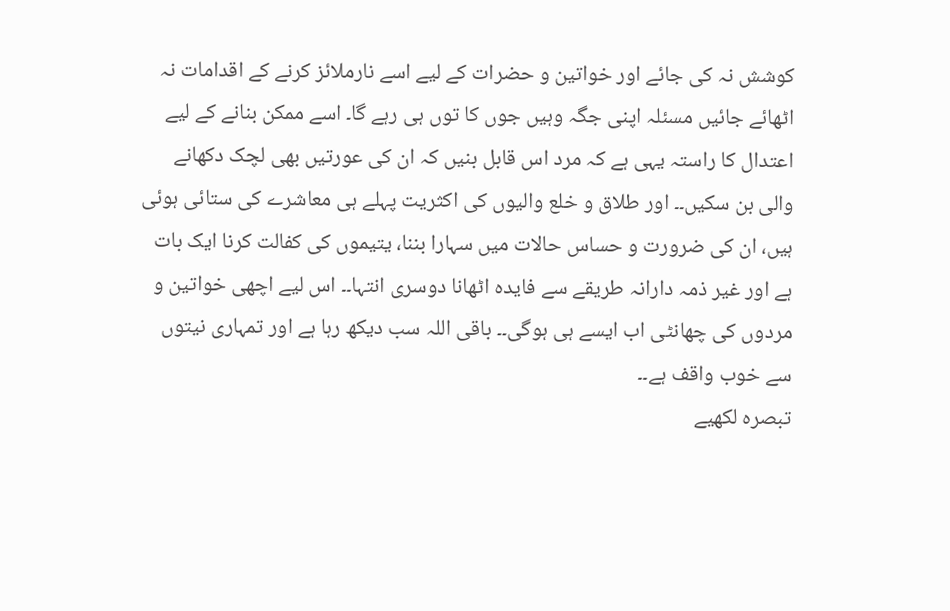کوشش نہ کی جائے اور خواتین و حضرات کے لیے اسے نارملائز کرنے کے اقدامات نہ اٹھائے جائیں مسئلہ اپنی جگہ وہیں جوں کا توں ہی رہے گا۔ اسے ممکن بنانے کے لیے اعتدال کا راستہ یہی ہے کہ مرد اس قابل بنیں کہ ان کی عورتیں بھی لچک دکھانے والی بن سکیں۔۔ اور طلاق و خلع والیوں کی اکثریت پہلے ہی معاشرے کی ستائی ہوئی ہیں، ان کی ضرورت و حساس حالات میں سہارا بننا، یتیموں کی کفالت کرنا ایک بات ہے اور غیر ذمہ دارانہ طریقے سے فایدہ اٹھانا دوسری انتہا۔۔ اس لیے اچھی خواتین و مردوں کی چھانٹی اب ایسے ہی ہوگی۔۔ باقی اللہ سب دیکھ رہا ہے اور تمہاری نیتوں سے خوب واقف ہے۔۔
تبصرہ لکھیے